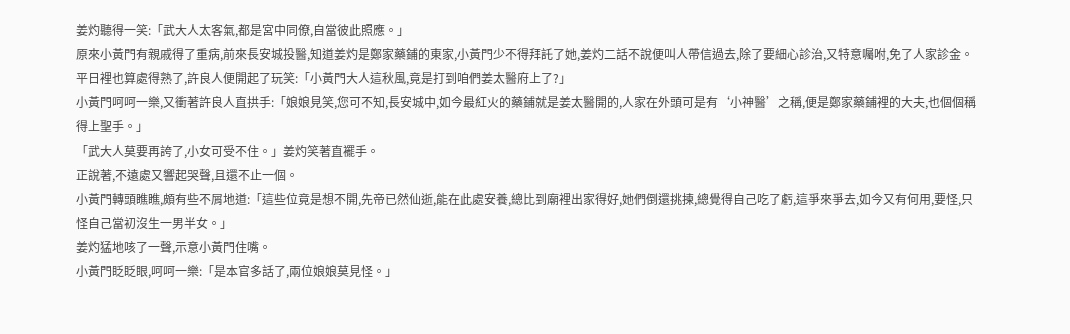姜灼聽得一笑:「武大人太客氣,都是宮中同僚,自當彼此照應。」
原來小黃門有親戚得了重病,前來長安城投醫,知道姜灼是鄭家藥鋪的東家,小黃門少不得拜託了她,姜灼二話不說便叫人帶信過去,除了要細心診治,又特意囑咐,免了人家診金。
平日裡也算處得熟了,許良人便開起了玩笑:「小黃門大人這秋風,竟是打到咱們姜太醫府上了?」
小黃門呵呵一樂,又衝著許良人直拱手:「娘娘見笑,您可不知,長安城中,如今最紅火的藥鋪就是姜太醫開的,人家在外頭可是有‘小神醫’之稱,便是鄭家藥鋪裡的大夫,也個個稱得上聖手。」
「武大人莫要再誇了,小女可受不住。」姜灼笑著直襬手。
正說著,不遠處又響起哭聲,且還不止一個。
小黃門轉頭瞧瞧,頗有些不屑地道:「這些位竟是想不開,先帝已然仙逝,能在此處安養,總比到廟裡出家得好,她們倒還挑揀,總覺得自己吃了虧,這爭來爭去,如今又有何用,要怪,只怪自己當初沒生一男半女。」
姜灼猛地咳了一聲,示意小黃門住嘴。
小黃門眨眨眼,呵呵一樂:「是本官多話了,兩位娘娘莫見怪。」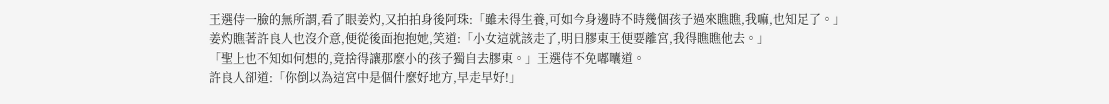王選侍一臉的無所謂,看了眼姜灼,又拍拍身後阿珠:「雖未得生養,可如今身邊時不時幾個孩子過來瞧瞧,我嘛,也知足了。」
姜灼瞧著許良人也沒介意,便從後面抱抱她,笑道:「小女這就該走了,明日膠東王便要離宮,我得瞧瞧他去。」
「聖上也不知如何想的,竟捨得讓那麼小的孩子獨自去膠東。」王選侍不免嘟囔道。
許良人卻道:「你倒以為這宮中是個什麼好地方,早走早好!」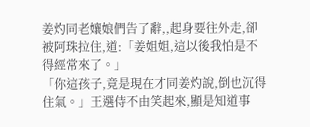姜灼同老孃娘們告了辭,,起身要往外走,卻被阿珠拉住,道:「姜姐姐,這以後我怕是不得經常來了。」
「你這孩子,竟是現在才同姜灼說,倒也沉得住氣。」王選侍不由笑起來,顯是知道事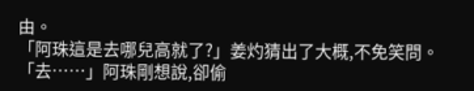由。
「阿珠這是去哪兒高就了?」姜灼猜出了大概,不免笑問。
「去……」阿珠剛想說,卻偷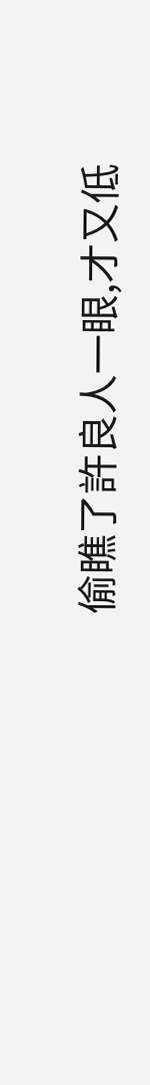偷瞧了許良人一眼,才又低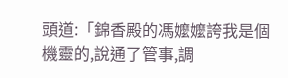頭道:「錦香殿的馮嬤嬤誇我是個機靈的,說通了管事,調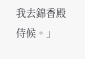我去錦香殿侍候。」